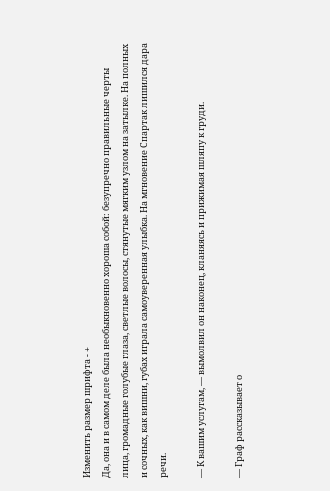Изменить размер шрифта - +
Да, она и в самом деле была необыкновенно хороша собой: безупречно правильные черты лица, громадные голубые глаза, светлые волосы, стянутые мягким узлом на затылке. На полных и сочных, как вишни, губах играла самоуверенная улыбка. На мгновение Спартак лишился дара речи.

— К вашим услугам, — вымолвил он наконец, кланяясь и прижимая шляпу к груди.

— Граф рассказывает о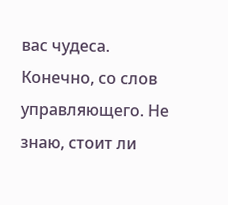вас чудеса. Конечно, со слов управляющего. Не знаю, стоит ли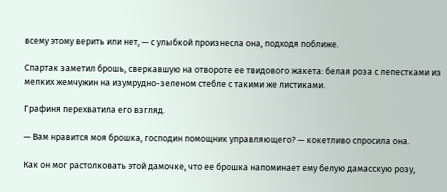всему этому верить или нет, — с улыбкой произнесла она, подходя поближе.

Спартак заметил брошь, сверкавшую на отвороте ее твидового жакета: белая роза с лепестками из мелких жемчужин на изумрудно-зеленом стебле с такими же листиками.

Графиня перехватила его взгляд.

— Вам нравится моя брошка, господин помощник управляющего? — кокетливо спросила она.

Как он мог растолковать этой дамочке, что ее брошка напоминает ему белую дамасскую розу,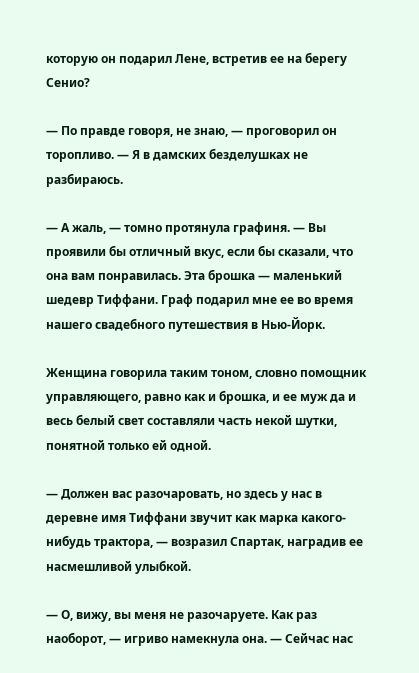которую он подарил Лене, встретив ее на берегу Сенио?

— По правде говоря, не знаю, — проговорил он торопливо. — Я в дамских безделушках не разбираюсь.

— А жаль, — томно протянула графиня. — Вы проявили бы отличный вкус, если бы сказали, что она вам понравилась. Эта брошка — маленький шедевр Тиффани. Граф подарил мне ее во время нашего свадебного путешествия в Нью-Йорк.

Женщина говорила таким тоном, словно помощник управляющего, равно как и брошка, и ее муж да и весь белый свет составляли часть некой шутки, понятной только ей одной.

— Должен вас разочаровать, но здесь у нас в деревне имя Тиффани звучит как марка какого-нибудь трактора, — возразил Спартак, наградив ее насмешливой улыбкой.

— О, вижу, вы меня не разочаруете. Как раз наоборот, — игриво намекнула она. — Сейчас нас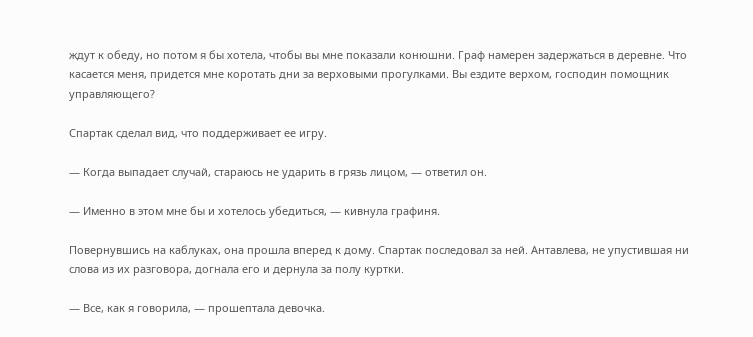ждут к обеду, но потом я бы хотела, чтобы вы мне показали конюшни. Граф намерен задержаться в деревне. Что касается меня, придется мне коротать дни за верховыми прогулками. Вы ездите верхом, господин помощник управляющего?

Спартак сделал вид, что поддерживает ее игру.

— Когда выпадает случай, стараюсь не ударить в грязь лицом, — ответил он.

— Именно в этом мне бы и хотелось убедиться, — кивнула графиня.

Повернувшись на каблуках, она прошла вперед к дому. Спартак последовал за ней. Антавлева, не упустившая ни слова из их разговора, догнала его и дернула за полу куртки.

— Все, как я говорила, — прошептала девочка.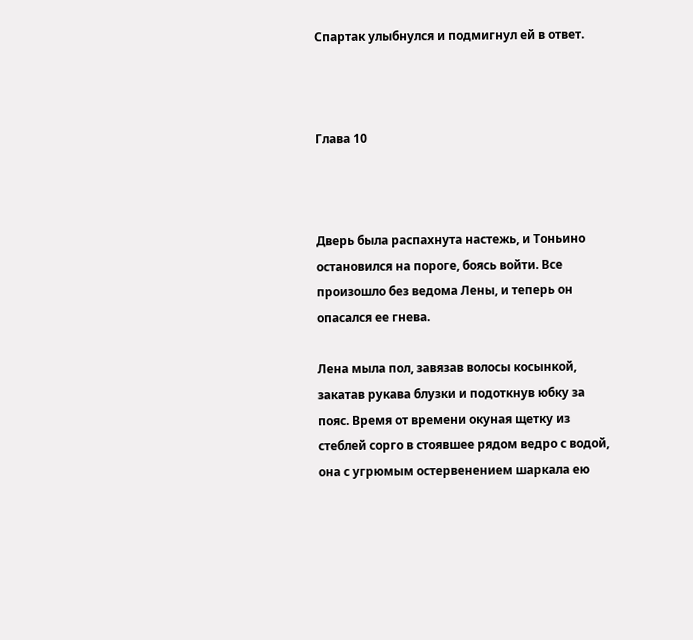Спартак улыбнулся и подмигнул ей в ответ.



Глава 10



Дверь была распахнута настежь, и Тоньино остановился на пороге, боясь войти. Все произошло без ведома Лены, и теперь он опасался ее гнева.

Лена мыла пол, завязав волосы косынкой, закатав рукава блузки и подоткнув юбку за пояс. Время от времени окуная щетку из стеблей сорго в стоявшее рядом ведро с водой, она с угрюмым остервенением шаркала ею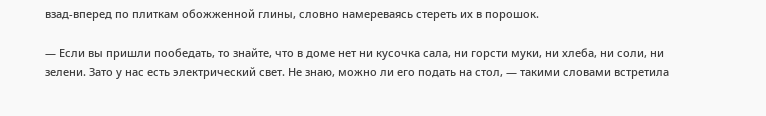взад-вперед по плиткам обожженной глины, словно намереваясь стереть их в порошок.

— Если вы пришли пообедать, то знайте, что в доме нет ни кусочка сала, ни горсти муки, ни хлеба, ни соли, ни зелени. Зато у нас есть электрический свет. Не знаю, можно ли его подать на стол, — такими словами встретила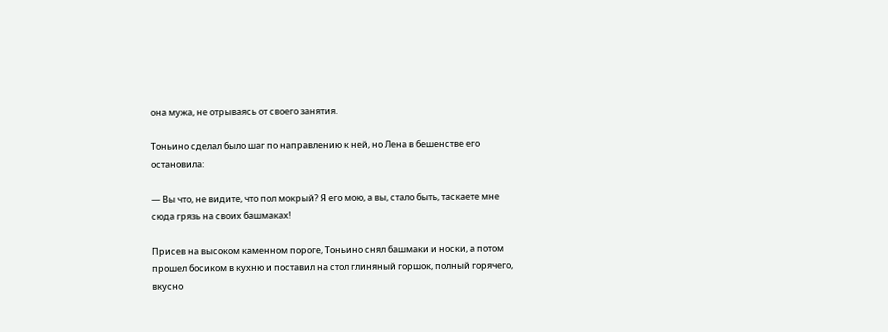она мужа, не отрываясь от своего занятия.

Тоньино сделал было шаг по направлению к ней, но Лена в бешенстве его остановила:

— Вы что, не видите, что пол мокрый? Я его мою, а вы, стало быть, таскаете мне сюда грязь на своих башмаках!

Присев на высоком каменном пороге, Тоньино снял башмаки и носки, а потом прошел босиком в кухню и поставил на стол глиняный горшок, полный горячего, вкусно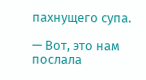пахнущего супа.

— Вот, это нам послала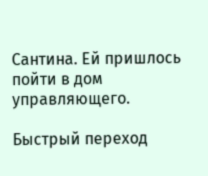Сантина. Ей пришлось пойти в дом управляющего.

Быстрый переход